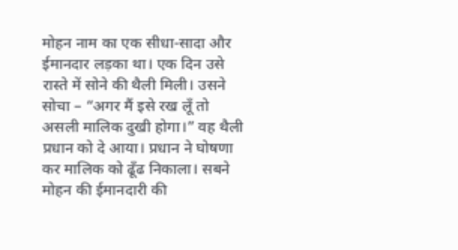मोहन नाम का एक सीधा-सादा और ईमानदार लड़का था। एक दिन उसे रास्ते में सोने की थैली मिली। उसने सोचा – “अगर मैं इसे रख लूँ तो असली मालिक दुखी होगा।” वह थैली प्रधान को दे आया। प्रधान ने घोषणा कर मालिक को ढूँढ निकाला। सबने मोहन की ईमानदारी की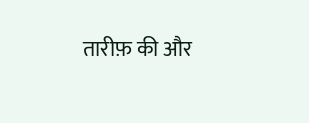तारीफ़ की और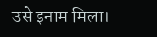उसे इनाम मिला।